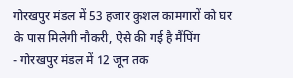गोरखपुर मंडल में 53 हजार कुशल कामगारों को घर के पास मिलेगी नौकरी, ऐसे की गई है मैंपिंग
- गोरखपुर मंडल में 12 जून तक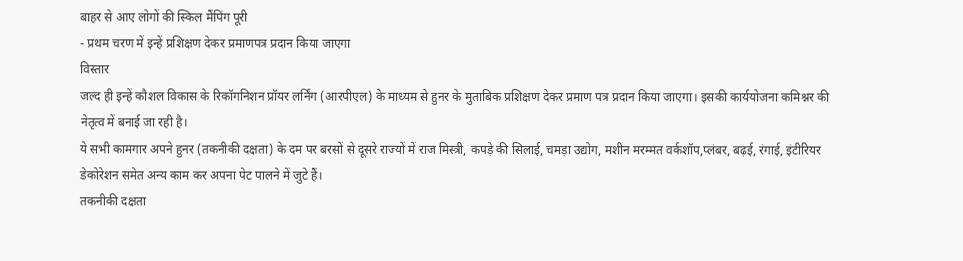बाहर से आए लोगों की स्किल मैंपिंग पूरी
- प्रथम चरण में इन्हें प्रशिक्षण देकर प्रमाणपत्र प्रदान किया जाएगा
विस्तार
जल्द ही इन्हें कौशल विकास के रिकॉगनिशन प्रॉयर लर्निंग (आरपीएल) के माध्यम से हुनर के मुताबिक प्रशिक्षण देकर प्रमाण पत्र प्रदान किया जाएगा। इसकी कार्ययोजना कमिश्नर की नेतृत्व में बनाई जा रही है।
ये सभी कामगार अपने हुनर (तकनीकी दक्षता) के दम पर बरसों से दूसरे राज्यों में राज मिस्त्री, कपड़े की सिलाई, चमड़ा उद्योग, मशीन मरम्मत वर्कशॉप,प्लंबर, बढ़ई, रंगाई, इंटीरियर डेकोरेशन समेत अन्य काम कर अपना पेट पालने में जुटे हैं।
तकनीकी दक्षता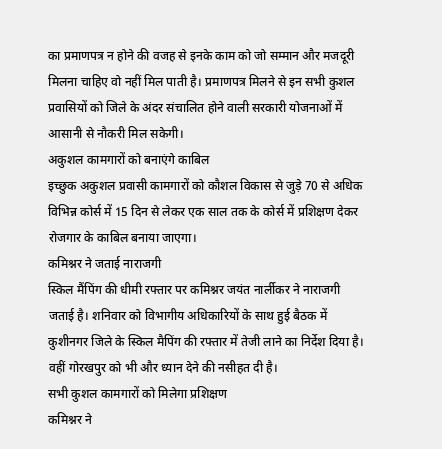का प्रमाणपत्र न होने की वजह से इनके काम को जो सम्मान और मजदूरी मिलना चाहिए वो नहीं मिल पाती है। प्रमाणपत्र मिलने से इन सभी कुशल प्रवासियों को जिले के अंदर संचालित होने वाली सरकारी योजनाओं में आसानी से नौकरी मिल सकेगी।
अकुशल कामगारों को बनाएंगे काबिल
इच्छुक अकुशल प्रवासी कामगारों को कौशल विकास से जुड़े 70 से अधिक विभिन्न कोर्स में 15 दिन से लेकर एक साल तक के कोर्स में प्रशिक्षण देकर रोजगार के काबिल बनाया जाएगा।
कमिश्नर ने जताई नाराजगी
स्किल मैंपिंग की धीमी रफ्तार पर कमिश्नर जयंत नार्लीकर ने नाराजगी जताई है। शनिवार को विभागीय अधिकारियों के साथ हुई बैठक में कुशीनगर जिले के स्किल मैपिंग की रफ्तार में तेजी लाने का निर्देश दिया है। वहीं गोरखपुर को भी और ध्यान देने की नसीहत दी है।
सभी कुशल कामगारों को मिलेगा प्रशिक्षण
कमिश्नर ने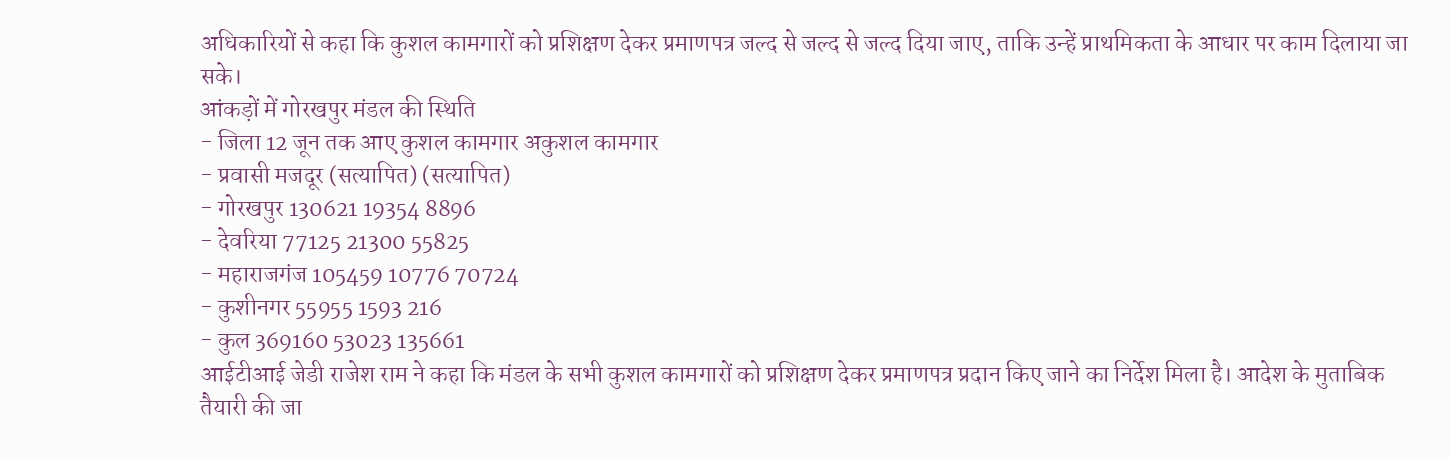अधिकारियों से कहा कि कुशल कामगारों को प्रशिक्षण देकर प्रमाणपत्र जल्द से जल्द से जल्द दिया जाए, ताकि उन्हें प्राथमिकता के आधार पर काम दिलाया जा सके।
आंकड़ों में गोरखपुर मंडल की स्थिति
- जिला 12 जून तक आए कुशल कामगार अकुशल कामगार
- प्रवासी मजदूर (सत्यापित) (सत्यापित)
- गोरखपुर 130621 19354 8896
- देवरिया 77125 21300 55825
- महाराजगंज 105459 10776 70724
- कुशीनगर 55955 1593 216
- कुल 369160 53023 135661
आईटीआई जेडी राजेश राम ने कहा कि मंडल के सभी कुशल कामगारों को प्रशिक्षण देकर प्रमाणपत्र प्रदान किए जाने का निर्देश मिला है। आदेश के मुताबिक तैयारी की जा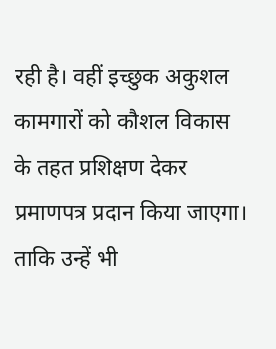रही है। वहीं इच्छुक अकुशल कामगारों को कौशल विकास के तहत प्रशिक्षण देकर प्रमाणपत्र प्रदान किया जाएगा। ताकि उन्हें भी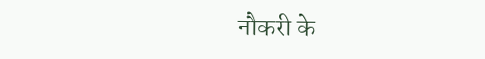नौकरी के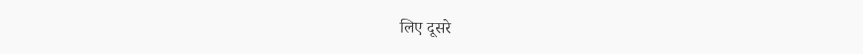लिए दूसरे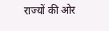राज्यों की ओर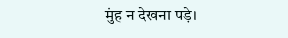मुंह न देखना पड़े।